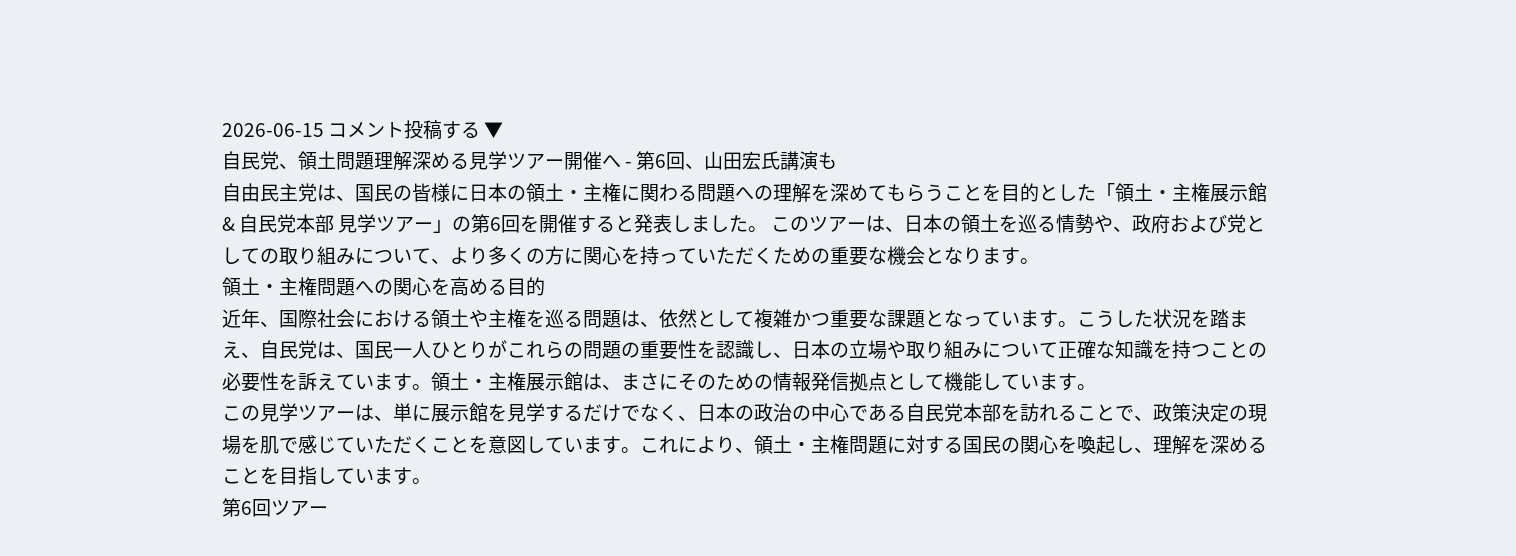2026-06-15 コメント投稿する ▼
自民党、領土問題理解深める見学ツアー開催へ - 第6回、山田宏氏講演も
自由民主党は、国民の皆様に日本の領土・主権に関わる問題への理解を深めてもらうことを目的とした「領土・主権展示館 & 自民党本部 見学ツアー」の第6回を開催すると発表しました。 このツアーは、日本の領土を巡る情勢や、政府および党としての取り組みについて、より多くの方に関心を持っていただくための重要な機会となります。
領土・主権問題への関心を高める目的
近年、国際社会における領土や主権を巡る問題は、依然として複雑かつ重要な課題となっています。こうした状況を踏まえ、自民党は、国民一人ひとりがこれらの問題の重要性を認識し、日本の立場や取り組みについて正確な知識を持つことの必要性を訴えています。領土・主権展示館は、まさにそのための情報発信拠点として機能しています。
この見学ツアーは、単に展示館を見学するだけでなく、日本の政治の中心である自民党本部を訪れることで、政策決定の現場を肌で感じていただくことを意図しています。これにより、領土・主権問題に対する国民の関心を喚起し、理解を深めることを目指しています。
第6回ツアー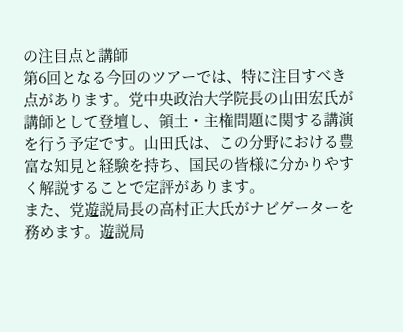の注目点と講師
第6回となる今回のツアーでは、特に注目すべき点があります。党中央政治大学院長の山田宏氏が講師として登壇し、領土・主権問題に関する講演を行う予定です。山田氏は、この分野における豊富な知見と経験を持ち、国民の皆様に分かりやすく解説することで定評があります。
また、党遊説局長の高村正大氏がナビゲーターを務めます。遊説局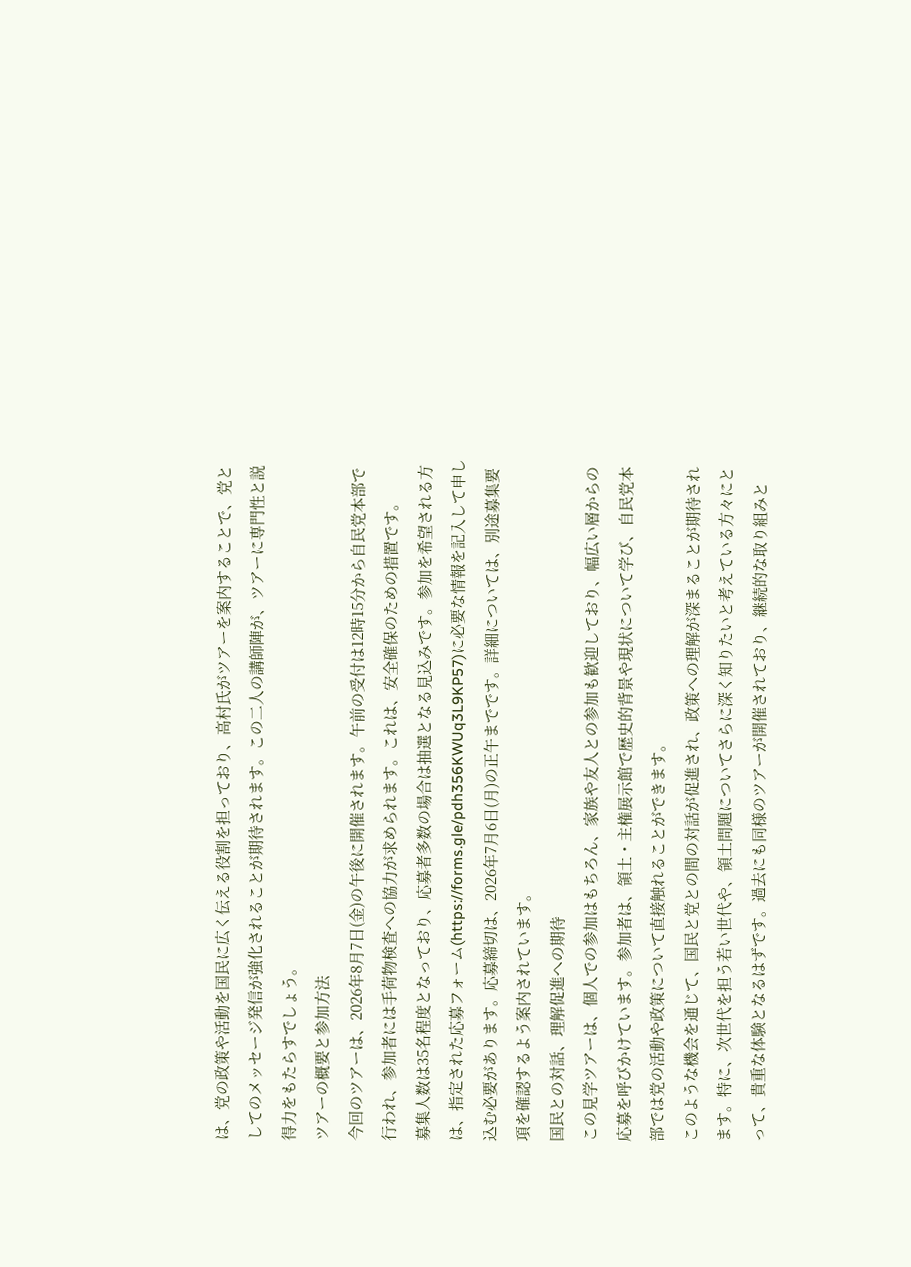は、党の政策や活動を国民に広く伝える役割を担っており、高村氏がツアーを案内することで、党としてのメッセージ発信が強化されることが期待されます。この二人の講師陣が、ツアーに専門性と説得力をもたらすでしょう。
ツアーの概要と参加方法
今回のツアーは、2026年8月7日(金)の午後に開催されます。午前の受付は12時15分から自民党本部で行われ、参加者には手荷物検査への協力が求められます。これは、安全確保のための措置です。
募集人数は35名程度となっており、応募者多数の場合は抽選となる見込みです。参加を希望される方は、指定された応募フォーム(https://forms.gle/pdh356KWUq3L9KP57)に必要な情報を記入して申し込む必要があります。応募締切は、2026年7月6日(月)の正午までです。詳細については、別途募集要項を確認するよう案内されています。
国民との対話、理解促進への期待
この見学ツアーは、個人での参加はもちろん、家族や友人との参加も歓迎しており、幅広い層からの応募を呼びかけています。参加者は、領土・主権展示館で歴史的背景や現状について学び、自民党本部では党の活動や政策について直接触れることができます。
このような機会を通じて、国民と党との間の対話が促進され、政策への理解が深まることが期待されます。特に、次世代を担う若い世代や、領土問題についてさらに深く知りたいと考えている方々にとって、貴重な体験となるはずです。過去にも同様のツアーが開催されており、継続的な取り組みと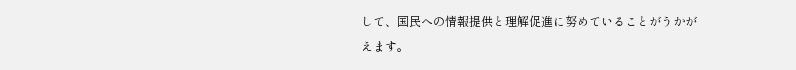して、国民への情報提供と理解促進に努めていることがうかがえます。